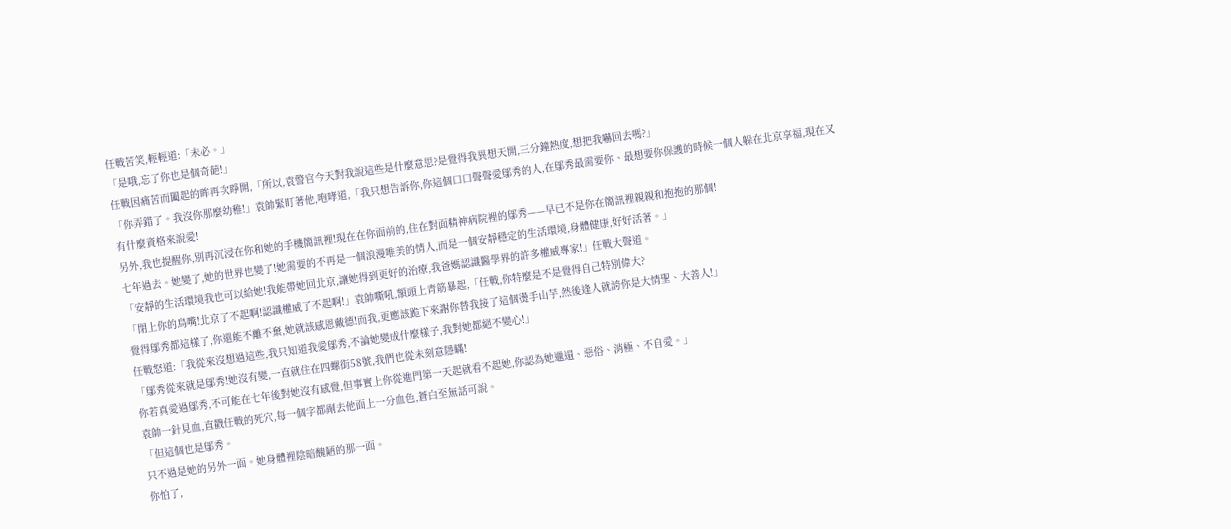任戰苦笑,輕輕道:「未必。」
「是哦,忘了你也是個奇葩!」
任戰因痛苦而闔起的眸再次睜開,「所以,袁警官今天對我說這些是什麼意思?是覺得我異想天開,三分鐘熱度,想把我嚇回去嗎?」
「你弄錯了。我沒你那麼幼稚!」袁帥緊盯著他,咆哮道,「我只想告訴你,你這個口口聲聲愛鄔秀的人,在鄔秀最需要你、最想要你保護的時候一個人躲在北京享福,現在又有什麼資格來說愛!
另外,我也提醒你,別再沉浸在你和她的手機簡訊裡!現在在你面前的,住在對面精神病院裡的鄔秀——早已不是你在簡訊裡親親和抱抱的那個!
七年過去。她變了,她的世界也變了!她需要的不再是一個浪漫唯美的情人,而是一個安靜穩定的生活環境,身體健康,好好活著。」
「安靜的生活環境我也可以給她!我能帶她回北京,讓她得到更好的治療,我爸媽認識醫學界的許多權威專家!」任戰大聲道。
「閉上你的鳥嘴!北京了不起啊!認識權威了不起啊!」袁帥嘶吼,額頭上青筋暴起,「任戰,你特麼是不是覺得自己特別偉大?
覺得鄔秀都這樣了,你還能不離不棄,她就該感恩戴德!而我,更應該跪下來謝你替我接了這個燙手山芋,然後逢人就誇你是大情聖、大善人!」
任戰怒道:「我從來沒想過這些,我只知道我愛鄔秀,不論她變成什麼樣子,我對她都絕不變心!」
「鄔秀從來就是鄔秀!她沒有變,一直就住在四螺街58號,我們也從未刻意隱瞞!
你若真愛過鄔秀,不可能在七年後對她沒有感覺,但事實上你從進門第一天起就看不起她,你認為她邋遢、惡俗、消極、不自愛。」
袁帥一針見血,直戳任戰的死穴,每一個字都剮去他面上一分血色,蒼白至無話可說。
「但這個也是鄔秀。
只不過是她的另外一面。她身體裡陰暗醜陋的那一面。
你怕了,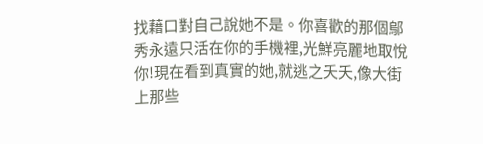找藉口對自己說她不是。你喜歡的那個鄔秀永遠只活在你的手機裡,光鮮亮麗地取悅你!現在看到真實的她,就逃之夭夭,像大街上那些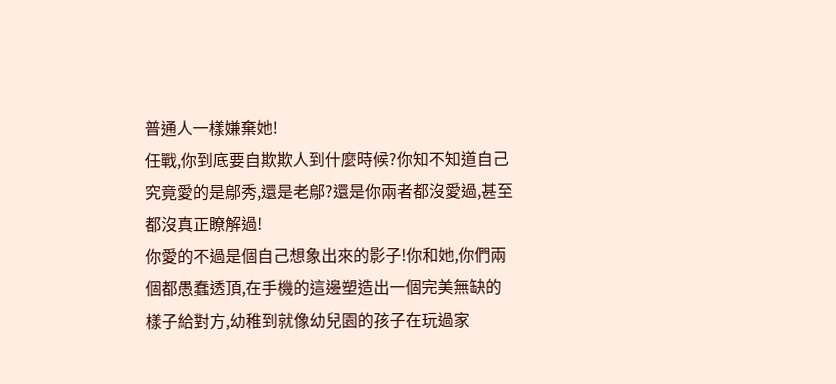普通人一樣嫌棄她!
任戰,你到底要自欺欺人到什麼時候?你知不知道自己究竟愛的是鄔秀,還是老鄔?還是你兩者都沒愛過,甚至都沒真正瞭解過!
你愛的不過是個自己想象出來的影子!你和她,你們兩個都愚蠢透頂,在手機的這邊塑造出一個完美無缺的樣子給對方,幼稚到就像幼兒園的孩子在玩過家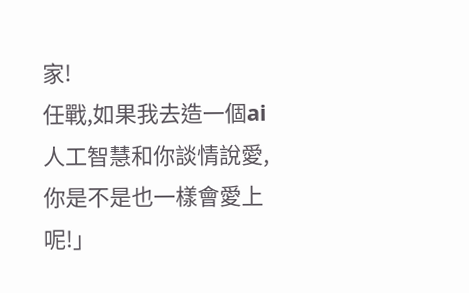家!
任戰,如果我去造一個ai人工智慧和你談情說愛,你是不是也一樣會愛上呢!」